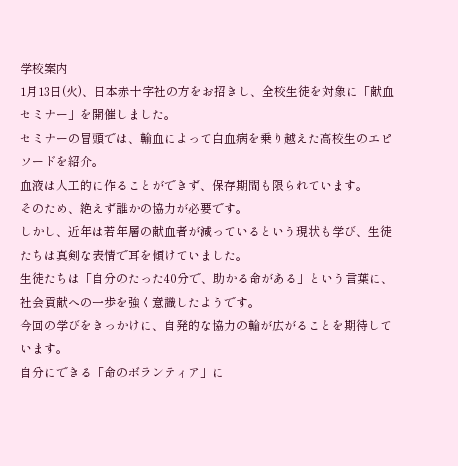学校案内
1月13日(火)、日本赤十字社の方をお招きし、全校生徒を対象に「献血セミナー」を開催しました。
セミナーの冒頭では、輸血によって白血病を乗り越えた高校生のエピソードを紹介。
血液は人工的に作ることができず、保存期間も限られています。
そのため、絶えず誰かの協力が必要です。
しかし、近年は若年層の献血者が減っているという現状も学び、生徒たちは真剣な表情で耳を傾けていました。
生徒たちは「自分のたった40分で、助かる命がある」という言葉に、社会貢献への一歩を強く意識したようです。
今回の学びをきっかけに、自発的な協力の輪が広がることを期待しています。
自分にできる「命のボランティア」に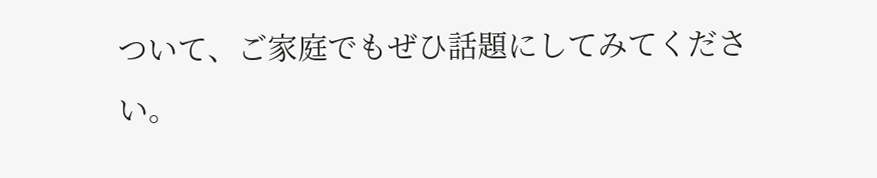ついて、ご家庭でもぜひ話題にしてみてください。